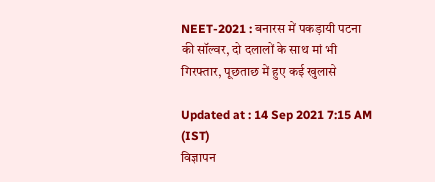NEET-2021 : बनारस में पकड़ायी पटना की सॉल्वर, दो दलालों के साथ मां भी गिरफ्तार, पूछताछ में हुए कई खुलासे

Updated at : 14 Sep 2021 7:15 AM (IST)
विज्ञापन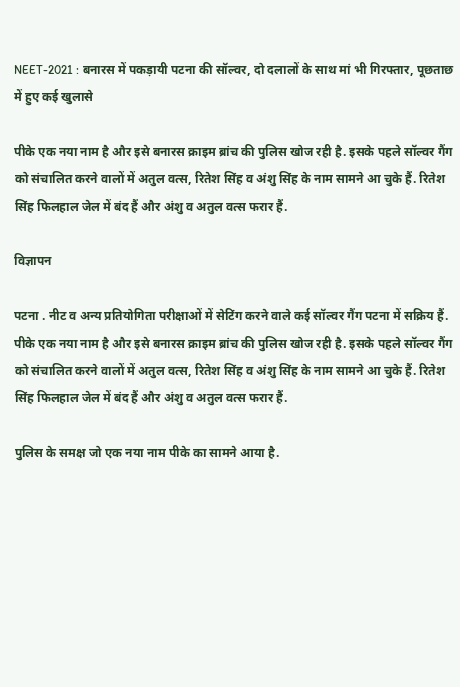NEET-2021 : बनारस में पकड़ायी पटना की सॉल्वर, दो दलालों के साथ मां भी गिरफ्तार, पूछताछ में हुए कई खुलासे

पीके एक नया नाम है और इसे बनारस क्राइम ब्रांच की पुलिस खोज रही है. इसके पहले सॉल्वर गैंग को संचालित करने वालों में अतुल वत्स, रितेश सिंह व अंशु सिंह के नाम सामने आ चुके हैं. रितेश सिंह फिलहाल जेल में बंद हैं और अंशु व अतुल वत्स फरार हैं.

विज्ञापन

पटना . नीट व अन्य प्रतियोगिता परीक्षाओं में सेटिंग करने वाले कई सॉल्वर गैंग पटना में सक्रिय हैं. पीके एक नया नाम है और इसे बनारस क्राइम ब्रांच की पुलिस खोज रही है. इसके पहले सॉल्वर गैंग को संचालित करने वालों में अतुल वत्स, रितेश सिंह व अंशु सिंह के नाम सामने आ चुके हैं. रितेश सिंह फिलहाल जेल में बंद हैं और अंशु व अतुल वत्स फरार हैं.

पुलिस के समक्ष जो एक नया नाम पीके का सामने आया है.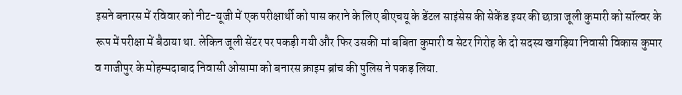इसने बनारस में रविवार को नीट-यूजी में एक परीक्षार्थी को पास कराने के लिए बीएचयू के डेंटल साइंसेस की सेकेंड इयर की छात्रा जूली कुमारी को सॉल्वर के रूप में परीक्षा में बैठाया था. लेकिन जूली सेंटर पर पकड़ी गयी और फिर उसकी मां बबिता कुमारी व सेटर गिरोह के दो सदस्य खगड़िया निवासी विकास कुमार व गाजीपुर के मोहम्मदाबाद निवासी ओसामा को बनारस क्राइम ब्रांच की पुलिस ने पकड़ लिया.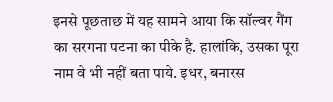इनसे पूछताछ में यह सामने आया कि सॉल्वर गैंग का सरगना पटना का पीके है. हालांकि, उसका पूरा नाम वे भी नहीं बता पाये. इधर, बनारस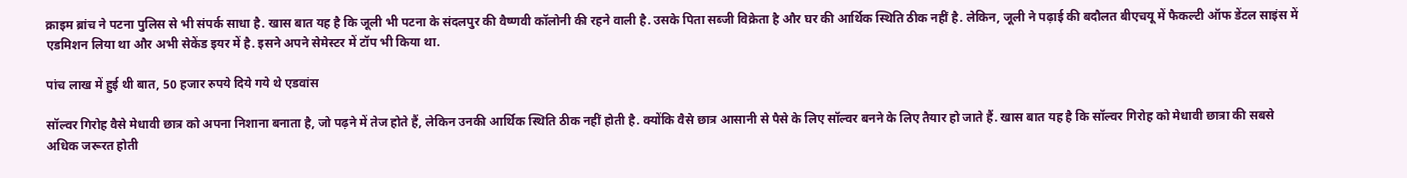क्राइम ब्रांच ने पटना पुलिस से भी संपर्क साधा है. खास बात यह है कि जूली भी पटना के संदलपुर की वैष्णवी कॉलोनी की रहने वाली है. उसके पिता सब्जी विक्रेता है और घर की आर्थिक स्थिति ठीक नहीं है. लेकिन, जूली ने पढ़ाई की बदौलत बीएचयू में फैकल्टी ऑफ डेंटल साइंस में एडमिशन लिया था और अभी सेकेंड इयर में है. इसने अपने सेमेस्टर में टॉप भी किया था.

पांच लाख में हुई थी बात, 50 हजार रुपये दिये गये थे एडवांस

सॉल्वर गिरोह वैसे मेधावी छात्र को अपना निशाना बनाता है, जो पढ़ने में तेज होते हैं, लेकिन उनकी आर्थिक स्थिति ठीक नहीं होती है. क्योंकि वैसे छात्र आसानी से पैसे के लिए सॉल्वर बनने के लिए तैयार हो जाते हैं. खास बात यह है कि सॉल्वर गिरोह को मेधावी छात्रा की सबसे अधिक जरूरत होती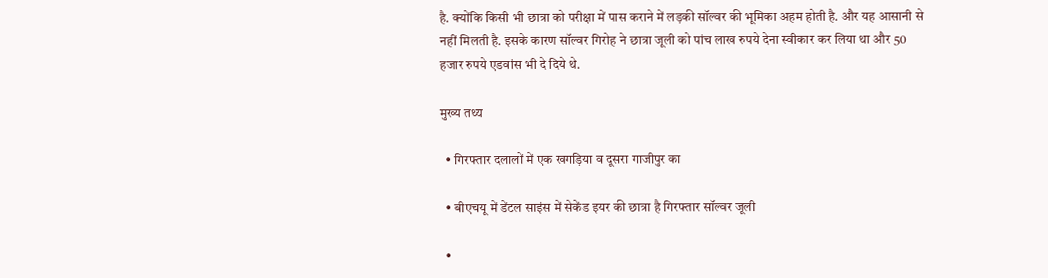है. क्योंकि किसी भी छात्रा को परीक्षा में पास कराने में लड़की सॉल्वर की भूमिका अहम होती है. और यह आसानी से नहीं मिलती है. इसके कारण सॉल्वर गिरोह ने छात्रा जूली को पांच लाख रुपये देना स्वीकार कर लिया था और 50 हजार रुपये एडवांस भी दे दिये थे.

मुख्य तथ्य

  • गिरफ्तार दलालों में एक खगड़िया व दूसरा गाजीपुर का

  • बीएचयू में डेंटल साइंस में सेकेंड इयर की छात्रा है गिरफ्तार सॉल्वर जूली

  •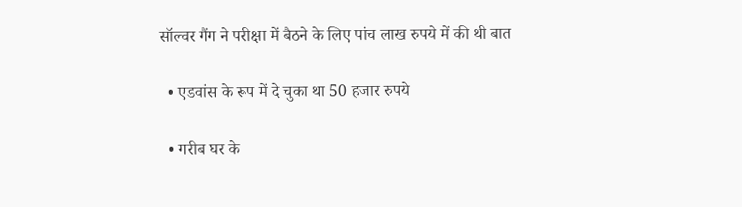सॉल्वर गैंग ने परीक्षा में बैठने के लिए पांच लाख रुपये में की थी बात

  • एडवांस के रूप में दे चुका था 50 हजार रुपये

  • गरीब घर के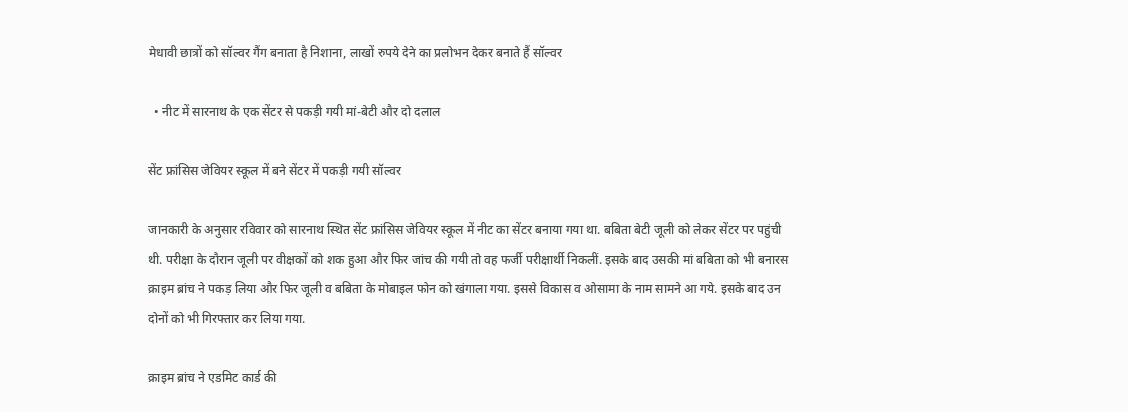मेधावी छात्रों को सॉल्वर गैंग बनाता है निशाना, लाखों रुपये देने का प्रलोभन देकर बनाते हैं सॉल्वर

  • नीट में सारनाथ के एक सेंटर से पकड़ी गयी मां-बेटी और दो दलाल

सेंट फ्रांसिस जेवियर स्कूल में बने सेंटर में पकड़ी गयी सॉल्वर

जानकारी के अनुसार रविवार को सारनाथ स्थित सेंट फ्रांसिस जेवियर स्कूल में नीट का सेंटर बनाया गया था. बबिता बेटी जूली को लेकर सेंटर पर पहुंची थी. परीक्षा के दौरान जूली पर वीक्षकों को शक हुआ और फिर जांच की गयी तो वह फर्जी परीक्षार्थी निकलीं. इसके बाद उसकी मां बबिता को भी बनारस क्राइम ब्रांच ने पकड़ लिया और फिर जूली व बबिता के मोबाइल फोन को खंगाला गया. इससे विकास व ओसामा के नाम सामने आ गये. इसके बाद उन दोनों को भी गिरफ्तार कर लिया गया.

क्राइम ब्रांच ने एडमिट कार्ड की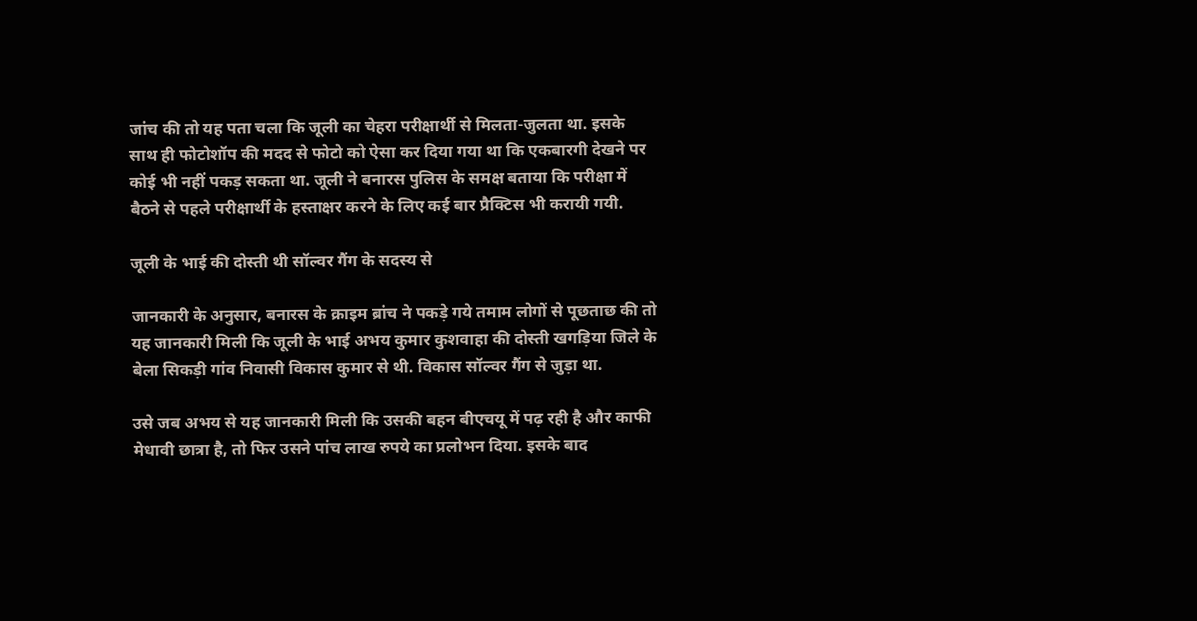जांच की तो यह पता चला कि जूली का चेहरा परीक्षार्थी से मिलता-जुलता था. इसके साथ ही फोटोशॉप की मदद से फोटो को ऐसा कर दिया गया था कि एकबारगी देखने पर कोई भी नहीं पकड़ सकता था. जूली ने बनारस पुलिस के समक्ष बताया कि परीक्षा में बैठने से पहले परीक्षार्थी के हस्ताक्षर करने के लिए कई बार प्रैक्टिस भी करायी गयी.

जूली के भाई की दोस्ती थी सॉल्वर गैंग के सदस्य से

जानकारी के अनुसार, बनारस के क्राइम ब्रांच ने पकड़े गये तमाम लोगों से पूछताछ की तो यह जानकारी मिली कि जूली के भाई अभय कुमार कुशवाहा की दोस्ती खगड़िया जिले के बेला सिकड़ी गांव निवासी विकास कुमार से थी. विकास सॉल्वर गैंग से जुड़ा था.

उसे जब अभय से यह जानकारी मिली कि उसकी बहन बीएचयू में पढ़ रही है और काफी मेधावी छात्रा है, तो फिर उसने पांच लाख रुपये का प्रलोभन दिया. इसके बाद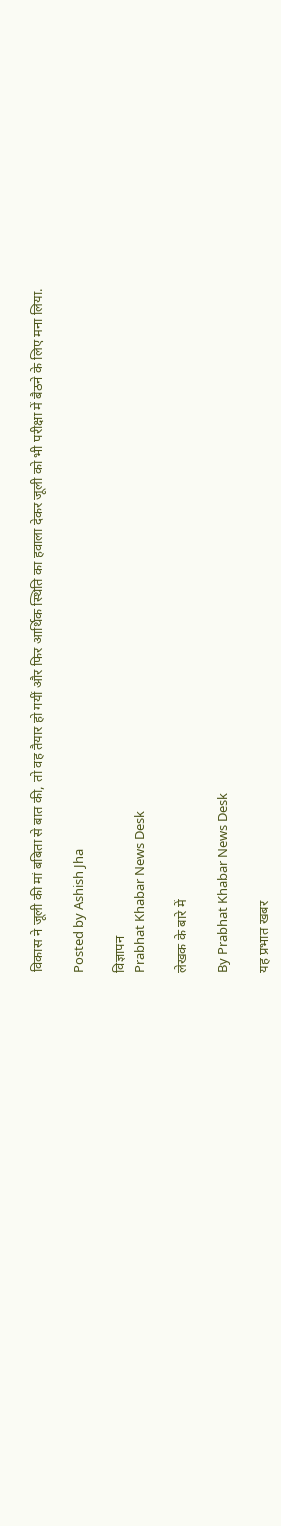विकास ने जूली की मां बबिता से बात की, तो वह तैयार हो गयीं और फिर आर्थिक स्थिति का हवाला देकर जूली को भी परीक्षा में बैठने के लिए मना लिया.

Posted by Ashish Jha

विज्ञापन
Prabhat Khabar News Desk

लेखक के बारे में

By Prabhat Khabar News Desk

यह प्रभात खबर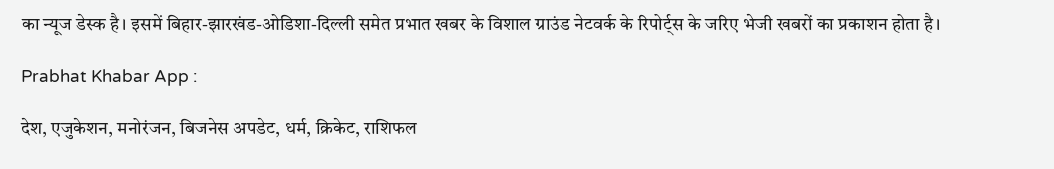का न्यूज डेस्क है। इसमें बिहार-झारखंड-ओडिशा-दिल्‍ली समेत प्रभात खबर के विशाल ग्राउंड नेटवर्क के रिपोर्ट्स के जरिए भेजी खबरों का प्रकाशन होता है।

Prabhat Khabar App :

देश, एजुकेशन, मनोरंजन, बिजनेस अपडेट, धर्म, क्रिकेट, राशिफल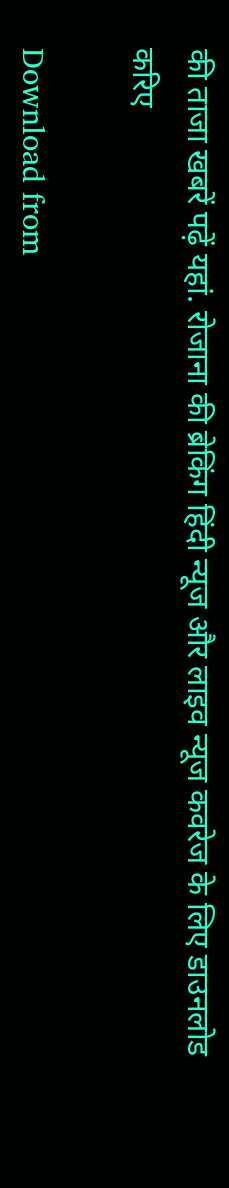की ताजा खबरें पढ़ें यहां. रोजाना की ब्रेकिंग हिंदी न्यूज और लाइव न्यूज कवरेज के लिए डाउनलोड करिए

Download from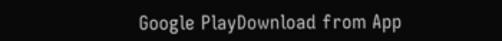Google PlayDownload from App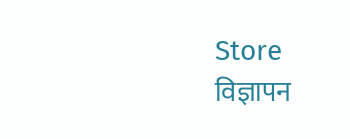Store
विज्ञापन